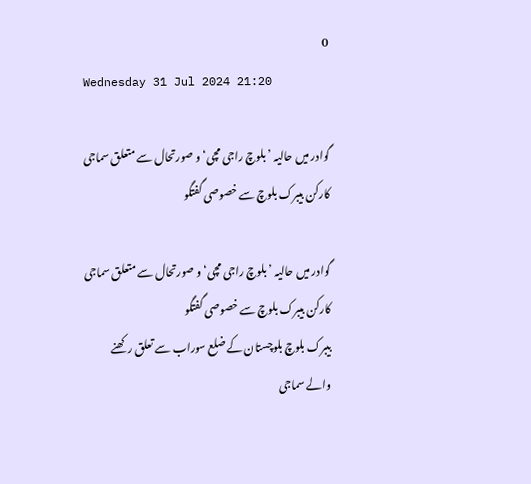0
Wednesday 31 Jul 2024 21:20

گوادر میں حالیہ ’بلوچ راجی مچی‘ و صورتحال سے متعلق سماجی کارکن بیبرک بلوچ سے خصوصی گفتگو

گوادر میں حالیہ ’بلوچ راجی مچی‘ و صورتحال سے متعلق سماجی کارکن بیبرک بلوچ سے خصوصی گفتگو
بیبرک بلوچ بلوچستان کے ضلع سوراب سے تعلق رکھنے والے سماجی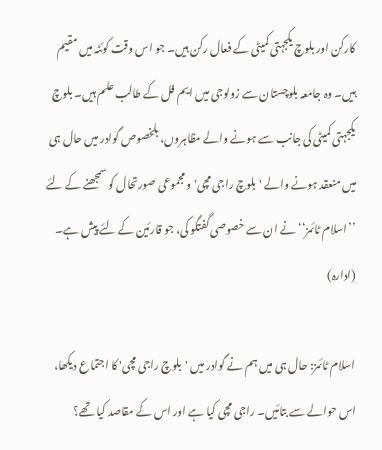کارکن اور بلوچ یکجہتی کمیٹی کے فعال رکن ہیں۔ جو اس وقت کوئٹہ میں مقیم ہیں۔ وہ جامعہ بلوچستان سے زولوجی میں ایم فل کے طالب علم ہیں۔ بلوچ یکجہتی کمیٹی کی جانب سے ہونے والے مظاہروں، بلخصوص گوادر میں حال ہی میں منعقد ہونے والے 'بلوچ راجی مچی' و مجموعی صورتحال کو سمجھنے کے لئے ’’اسلام ٹائمز‘‘ نے ان سے خصوصی گفتگو کی، جو قارئین کے لئے پیش ہے۔ (ادارہ)

اسلام ٹائمز: حال ہی میں ہم نے گوادر میں 'بلوچ راجی مچی' کا اجتماع دیکھا، اس حوالے سے بتائیں۔ راجی مچی کیا ہے اور اس کے مقاصد کیا تھے؟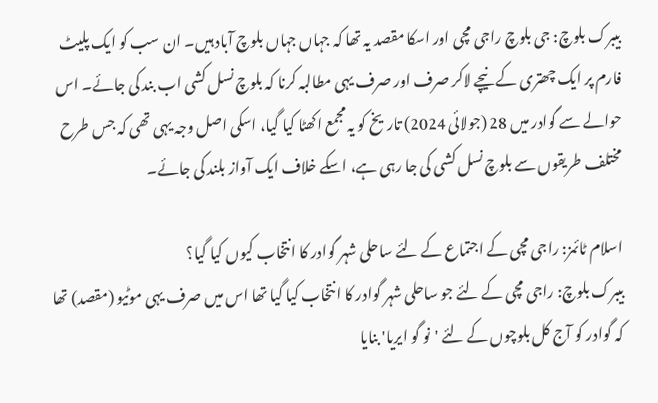بیبرک بلوچ: جی بلوچ راجی مچی اور اسکا مقصد یہ تھا کہ جہاں جہاں بلوچ آباد ہیں۔ ان سب کو ایک پلیٹ فارم پر ایک چھتری کے نیچے لاکر صرف اور صرف یہی مطالبہ کرنا کہ بلوچ نسل کشی اب بند کی جائے۔ اس حوالے سے گوادر میں 28 (جولائی 2024) تاریخ کو یہ مجمع اکھٹا کیا گیا، اسکی اصل وجہ یہی تھی کہ جس طرح مختلف طریقوں سے بلوچ نسل کشی کی جا رہی ہے، اسکے خلاف ایک آواز بلند کی جائے۔

اسلام ٹائمز: راجی مچی کے اجتماع کے لئے ساحلی شہر گوادر کا انتخاب کیوں کیا گیا؟
بیبرک بلوچ: راجی مچی کے لئے جو ساحلی شہر گوادر کا انتخاب کیا گیا تھا اس میں صرف یہی موٹیو (مقصد) تھا کہ گوادر کو آج کل بلوچوں کے لئے 'نو گو ایریا' بنایا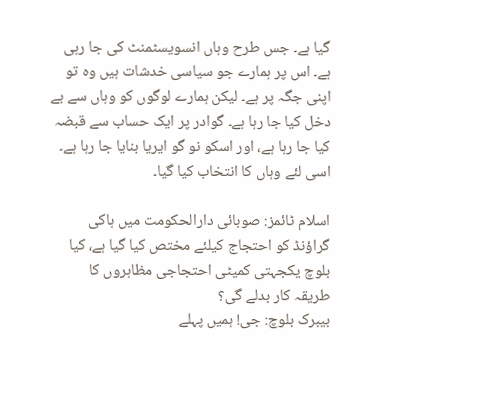گیا ہے۔ جس طرح وہاں انسویسٹمنٹ کی جا رہی ہے۔ اس پر ہمارے جو سیاسی خدشات ہیں وہ تو اپنی جگہ پر ہے۔ لیکن ہمارے لوگوں کو وہاں سے بے دخل کیا جا رہا ہے۔ گوادر پر ایک حساب سے قبضہ کیا جا رہا ہے، اور اسکو نو گو ایریا بنایا جا رہا ہے۔ اسی لئے وہاں کا انتخاب کیا گیا۔

اسلام ٹائمز: صوبائی دارالحکومت میں ہاکی گراؤنڈ کو احتجاج کیلئے مختص کیا گیا ہے، کیا بلوچ یکجہتی کمیٹی احتجاجی مظاہروں کا طریقہ کار بدلے گی؟
بیبرک بلوچ: جی! ہمیں پہلے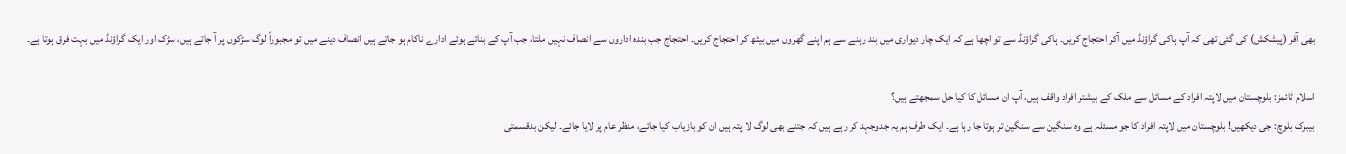بھی آفر (پیشکش) کی گئی تھی کہ آپ ہاکی گراؤنڈ میں آکر احتجاج کریں۔ ہاکی گراؤنڈ سے تو اچھا ہے کہ ایک چار دیواری میں بند رہنے سے ہم اپنے گھروں میں بیٹھ کر احتجاج کریں۔ احتجاج جب بندہ اداروں سے انصاف نہیں ملتا، جب آپ کے بنائے ہوئے ادارے ناکام ہو جاتے ہیں انصاف دینے میں تو مجبوراً لوگ سڑکوں پر آ جاتے ہیں، سڑک اور ایک گراؤنڈ میں بہت فرق ہوتا ہے۔

اسلام ٹائمز: بلوچستان میں لاپتہ افراد کے مسائل سے ملک کے بیشتر افراد واقف ہیں، آپ ان مسائل کا کیا حل سمجھتے ہیں؟
بیبرک بلوچ: جی دیکھیں! بلوچستان میں لاپتہ افراد کا جو مسئلہ ہے وہ سنگین سے سنگین تر ہوتا جا رہا ہے۔ ایک طرف ہم یہ جدوجہد کر رہے ہیں کہ جتنے بھی لوگ لا پتہ ہیں ان کو بازیاب کیا جائے، منظر عام پر لایا جائے۔ لیکن بدقسمتی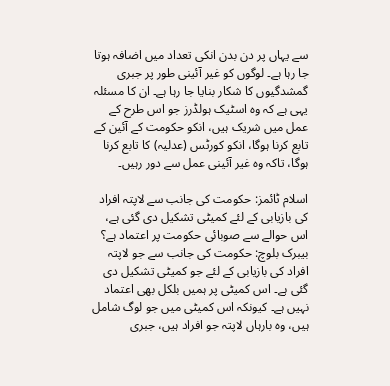سے یہاں پر دن بدن انکی تعداد میں اضافہ ہوتا جا رہا ہے۔ لوگوں کو غیر آئینی طور پر جبری گمشدگیوں کا شکار بنایا جا رہا ہے۔ ان کا مسئلہ یہی ہے کہ وہ اسٹیک ہولڈرز جو اس طرح کے عمل میں شریک ہیں، انکو حکومت کے آئین کے تابع کرنا ہوگا، انکو کورٹس (عدلیہ) کا تابع کرنا ہوگا، تاکہ وہ غیر آئینی عمل سے دور رہیں۔

اسلام ٹائمز: حکومت کی جانب سے لاپتہ افراد کی بازیابی کے لئے کمیٹی تشکیل دی گئی ہے، اس حوالے سے صوبائی حکومت پر اعتماد ہے؟
بیبرک بلوچ: حکومت کی جانب سے جو لاپتہ افراد کی بازیابی کے لئے جو کمیٹی تشکیل دی گئی ہے۔ اس کمیٹی پر ہمیں بلکل بھی اعتماد نہیں ہے۔ کیونکہ اس کمیٹی میں جو لوگ شامل ہیں، وہ بارہاں لاپتہ جو افراد ہیں، جبری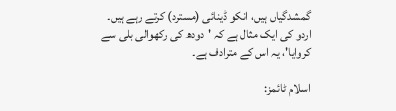گمشدگیاں ہیں، انکو ڈینائی (مسترد) کرتے رہے ہیں۔ اردو کی ایک مثال ہے کہ 'دودھ کی رکھوالی بلی سے کروایا'، یہ اس کے مترادف ہے۔

اسلام ٹائمز: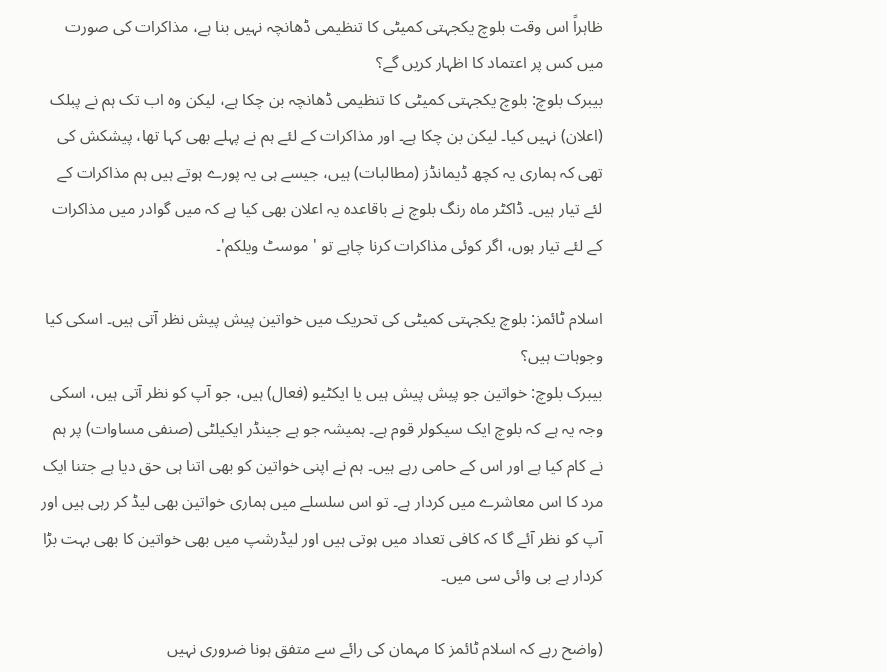ظاہراً اس وقت بلوچ یکجہتی کمیٹی کا تنظیمی ڈھانچہ نہیں بنا ہے، مذاکرات کی صورت میں کس پر اعتماد کا اظہار کریں گے؟
بیبرک بلوچ: بلوچ یکجہتی کمیٹی کا تنظیمی ڈھانچہ بن چکا ہے، لیکن وہ اب تک ہم نے پبلک (اعلان) نہیں کیا۔ لیکن بن چکا ہے۔ اور مذاکرات کے لئے ہم نے پہلے بھی کہا تھا، پیشکش کی تھی کہ ہماری یہ کچھ ڈیمانڈز (مطالبات) ہیں، جیسے ہی یہ پورے ہوتے ہیں ہم مذاکرات کے لئے تیار ہیں۔ ڈاکٹر ماہ رنگ بلوچ نے باقاعدہ یہ اعلان بھی کیا ہے کہ میں گوادر میں مذاکرات کے لئے تیار ہوں، اگر کوئی مذاکرات کرنا چاہے تو 'موسٹ ویلکم'۔

اسلام ٹائمز: بلوچ یکجہتی کمیٹی کی تحریک میں خواتین پیش پیش نظر آتی ہیں۔ اسکی کیا وجوہات ہیں؟
بیبرک بلوچ: خواتین جو پیش پیش ہیں یا ایکٹیو (فعال) ہیں، جو آپ کو نظر آتی ہیں، اسکی وجہ یہ ہے کہ بلوچ ایک سیکولر قوم ہے۔ ہمیشہ جو ہے جینڈر ایکیلٹی (صنفی مساوات) پر ہم نے کام کیا ہے اور اس کے حامی رہے ہیں۔ ہم نے اپنی خواتین کو بھی اتنا ہی حق دیا ہے جتنا ایک مرد کا اس معاشرے میں کردار ہے۔ تو اس سلسلے میں ہماری خواتین بھی لیڈ کر رہی ہیں اور آپ کو نظر آئے گا کہ کافی تعداد میں ہوتی ہیں اور لیڈرشپ میں بھی خواتین کا بھی بہت بڑا کردار ہے بی وائی سی میں۔

(واضح رہے کہ اسلام ٹائمز کا مہمان کی رائے سے متفق ہونا ضروری نہیں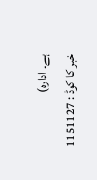ہے۔ ادارہ)
خبر کا کوڈ : 1151127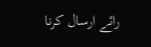رائے ارسال کرنا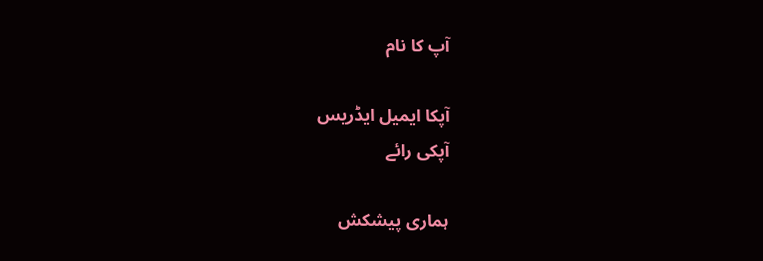آپ کا نام

آپکا ایمیل ایڈریس
آپکی رائے

ہماری پیشکش